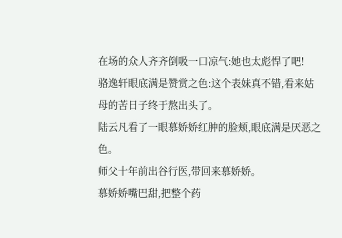在场的众人齐齐倒吸一口凉气:她也太彪悍了吧!
骆逸轩眼底满是赞赏之色:这个表妹真不错,看来姑母的苦日子终于熬出头了。
陆云凡看了一眼慕娇娇红肿的脸颊,眼底满是厌恶之色。
师父十年前出谷行医,带回来慕娇娇。
慕娇娇嘴巴甜,把整个药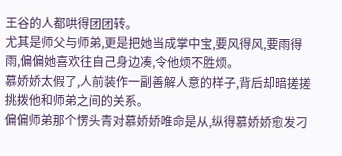王谷的人都哄得团团转。
尤其是师父与师弟,更是把她当成掌中宝,要风得风,要雨得雨,偏偏她喜欢往自己身边凑,令他烦不胜烦。
慕娇娇太假了,人前装作一副善解人意的样子,背后却暗搓搓挑拨他和师弟之间的关系。
偏偏师弟那个愣头青对慕娇娇唯命是从,纵得慕娇娇愈发刁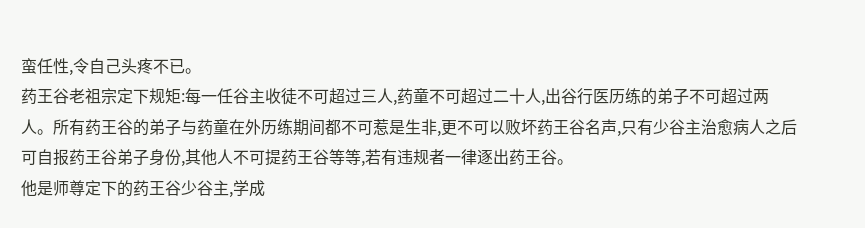蛮任性,令自己头疼不已。
药王谷老祖宗定下规矩:每一任谷主收徒不可超过三人,药童不可超过二十人,出谷行医历练的弟子不可超过两人。所有药王谷的弟子与药童在外历练期间都不可惹是生非,更不可以败坏药王谷名声,只有少谷主治愈病人之后可自报药王谷弟子身份,其他人不可提药王谷等等,若有违规者一律逐出药王谷。
他是师尊定下的药王谷少谷主,学成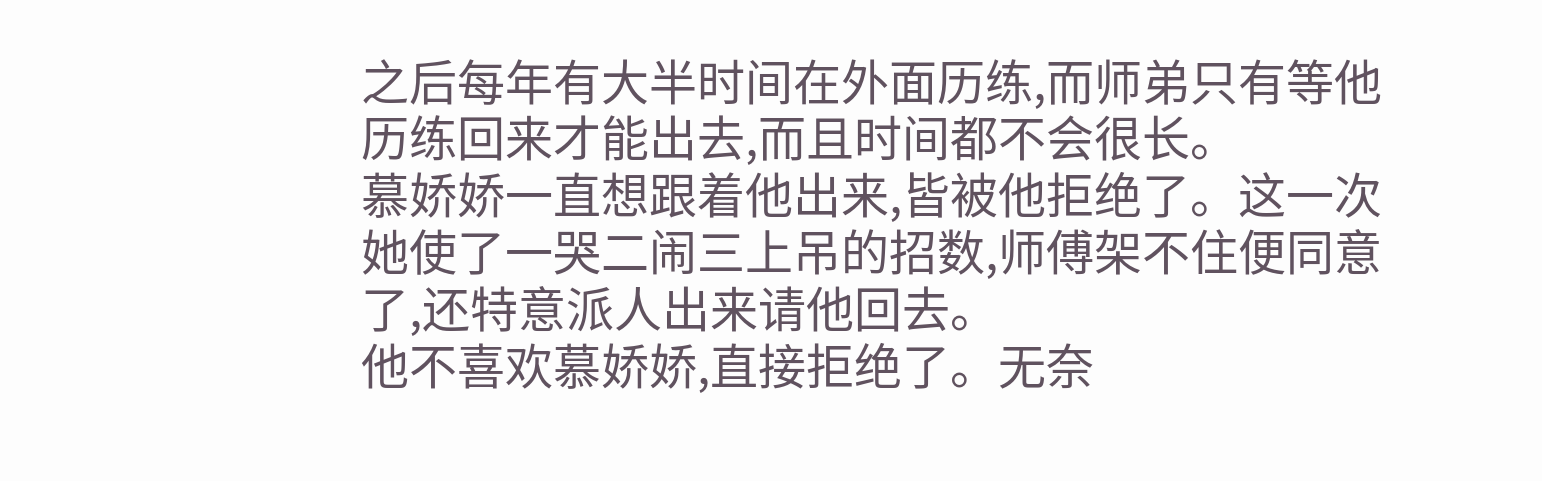之后每年有大半时间在外面历练,而师弟只有等他历练回来才能出去,而且时间都不会很长。
慕娇娇一直想跟着他出来,皆被他拒绝了。这一次她使了一哭二闹三上吊的招数,师傅架不住便同意了,还特意派人出来请他回去。
他不喜欢慕娇娇,直接拒绝了。无奈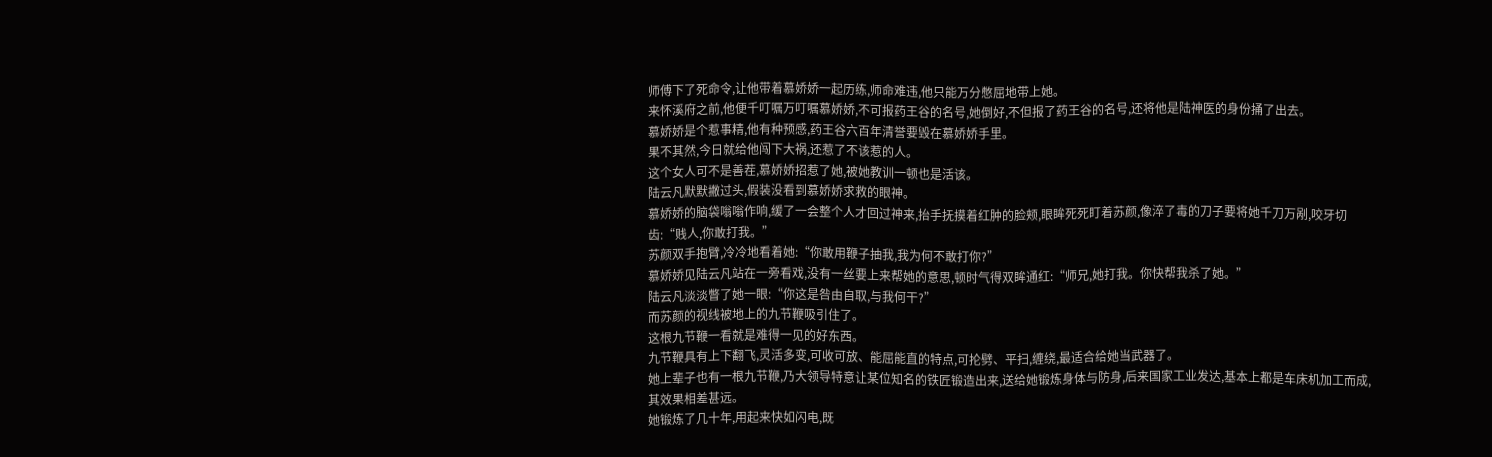师傅下了死命令,让他带着慕娇娇一起历练,师命难违,他只能万分憋屈地带上她。
来怀溪府之前,他便千叮嘱万叮嘱慕娇娇,不可报药王谷的名号,她倒好,不但报了药王谷的名号,还将他是陆神医的身份捅了出去。
慕娇娇是个惹事精,他有种预感,药王谷六百年清誉要毁在慕娇娇手里。
果不其然,今日就给他闯下大祸,还惹了不该惹的人。
这个女人可不是善茬,慕娇娇招惹了她,被她教训一顿也是活该。
陆云凡默默撇过头,假装没看到慕娇娇求救的眼神。
慕娇娇的脑袋嗡嗡作响,缓了一会整个人才回过神来,抬手抚摸着红肿的脸颊,眼眸死死盯着苏颜,像淬了毒的刀子要将她千刀万剐,咬牙切齿:“贱人,你敢打我。”
苏颜双手抱臂,冷冷地看着她:“你敢用鞭子抽我,我为何不敢打你?”
慕娇娇见陆云凡站在一旁看戏,没有一丝要上来帮她的意思,顿时气得双眸通红:“师兄,她打我。你快帮我杀了她。”
陆云凡淡淡瞥了她一眼:“你这是咎由自取,与我何干?”
而苏颜的视线被地上的九节鞭吸引住了。
这根九节鞭一看就是难得一见的好东西。
九节鞭具有上下翻飞,灵活多变,可收可放、能屈能直的特点,可抡劈、平扫,缠绕,最适合给她当武器了。
她上辈子也有一根九节鞭,乃大领导特意让某位知名的铁匠锻造出来,送给她锻炼身体与防身,后来国家工业发达,基本上都是车床机加工而成,其效果相差甚远。
她锻炼了几十年,用起来快如闪电,既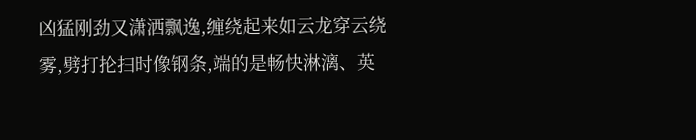凶猛刚劲又潇洒飘逸,缠绕起来如云龙穿云绕雾,劈打抡扫时像钢条,端的是畅快淋漓、英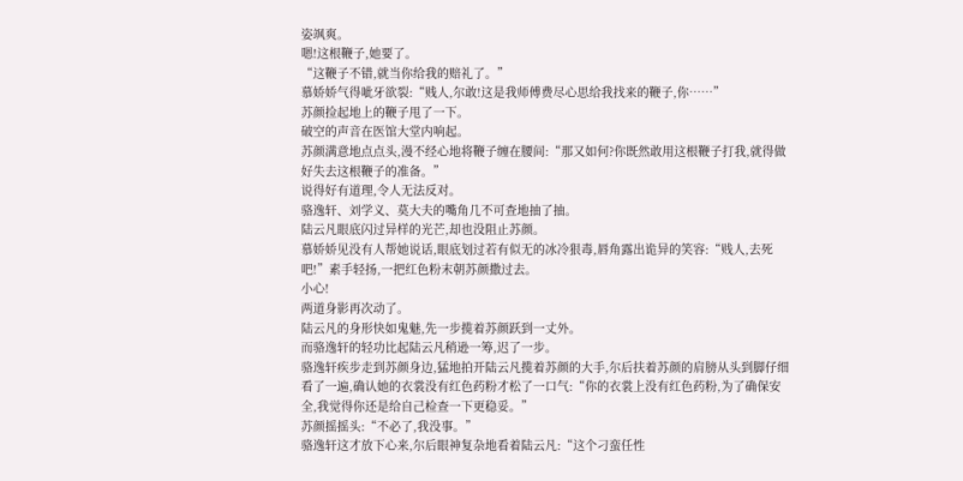姿飒爽。
嗯!这根鞭子,她要了。
“这鞭子不错,就当你给我的赔礼了。”
慕娇娇气得呲牙欲裂:“贱人,尔敢!这是我师傅费尽心思给我找来的鞭子,你……”
苏颜捡起地上的鞭子甩了一下。
破空的声音在医馆大堂内响起。
苏颜满意地点点头,漫不经心地将鞭子缠在腰间:“那又如何?你既然敢用这根鞭子打我,就得做好失去这根鞭子的准备。”
说得好有道理,令人无法反对。
骆逸轩、刘学义、莫大夫的嘴角几不可查地抽了抽。
陆云凡眼底闪过异样的光芒,却也没阻止苏颜。
慕娇娇见没有人帮她说话,眼底划过若有似无的冰冷狠毒,唇角露出诡异的笑容:“贱人,去死吧!”素手轻扬,一把红色粉末朝苏颜撒过去。
小心!
两道身影再次动了。
陆云凡的身形快如鬼魅,先一步揽着苏颜跃到一丈外。
而骆逸轩的轻功比起陆云凡稍逊一筹,迟了一步。
骆逸轩疾步走到苏颜身边,猛地拍开陆云凡揽着苏颜的大手,尔后扶着苏颜的肩膀从头到脚仔细看了一遍,确认她的衣裳没有红色药粉才松了一口气:“你的衣裳上没有红色药粉,为了确保安全,我觉得你还是给自己检查一下更稳妥。”
苏颜摇摇头:“不必了,我没事。”
骆逸轩这才放下心来,尔后眼神复杂地看着陆云凡:“这个刁蛮任性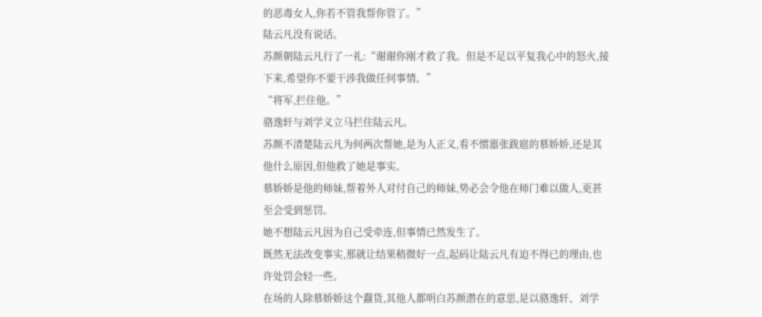的恶毒女人,你若不管我帮你管了。”
陆云凡没有说话。
苏颜朝陆云凡行了一礼:“谢谢你刚才救了我。但是不足以平复我心中的怒火,接下来,希望你不要干涉我做任何事情。”
“将军,拦住他。”
骆逸轩与刘学义立马拦住陆云凡。
苏颜不清楚陆云凡为何两次帮她,是为人正义,看不惯嚣张跋扈的慕娇娇,还是其他什么原因,但他救了她是事实。
慕娇娇是他的师妹,帮着外人对付自己的师妹,势必会令他在师门难以做人,更甚至会受到惩罚。
她不想陆云凡因为自己受牵连,但事情已然发生了。
既然无法改变事实,那就让结果稍微好一点,起码让陆云凡有迫不得已的理由,也许处罚会轻一些。
在场的人除慕娇娇这个蠢货,其他人都明白苏颜潜在的意思,是以骆逸轩、刘学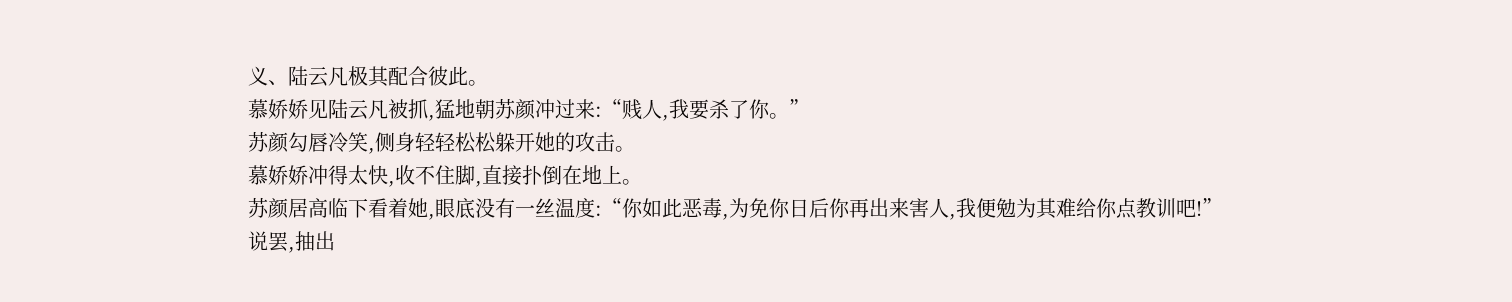义、陆云凡极其配合彼此。
慕娇娇见陆云凡被抓,猛地朝苏颜冲过来:“贱人,我要杀了你。”
苏颜勾唇冷笑,侧身轻轻松松躲开她的攻击。
慕娇娇冲得太快,收不住脚,直接扑倒在地上。
苏颜居高临下看着她,眼底没有一丝温度:“你如此恶毒,为免你日后你再出来害人,我便勉为其难给你点教训吧!”
说罢,抽出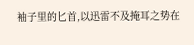袖子里的匕首,以迅雷不及掩耳之势在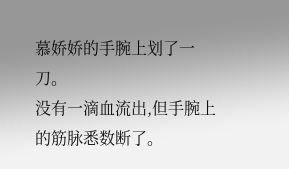慕娇娇的手腕上划了一刀。
没有一滴血流出,但手腕上的筋脉悉数断了。